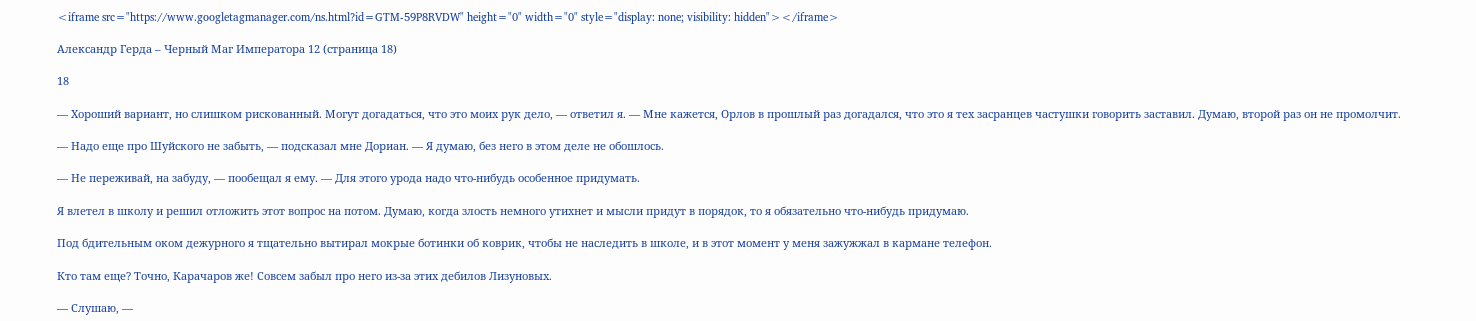<iframe src="https://www.googletagmanager.com/ns.html?id=GTM-59P8RVDW" height="0" width="0" style="display: none; visibility: hidden"></iframe>

Александр Герда – Черный Маг Императора 12 (страница 18)

18

— Хороший вариант, но слишком рискованный. Могут догадаться, что это моих рук дело, — ответил я. — Мне кажется, Орлов в прошлый раз догадался, что это я тех засранцев частушки говорить заставил. Думаю, второй раз он не промолчит.

— Надо еще про Шуйского не забыть, — подсказал мне Дориан. — Я думаю, без него в этом деле не обошлось.

— Не переживай, на забуду, — пообещал я ему. — Для этого урода надо что-нибудь особенное придумать.

Я влетел в школу и решил отложить этот вопрос на потом. Думаю, когда злость немного утихнет и мысли придут в порядок, то я обязательно что-нибудь придумаю.

Под бдительным оком дежурного я тщательно вытирал мокрые ботинки об коврик, чтобы не наследить в школе, и в этот момент у меня зажужжал в кармане телефон.

Кто там еще? Точно, Карачаров же! Совсем забыл про него из-за этих дебилов Лизуновых.

— Слушаю, —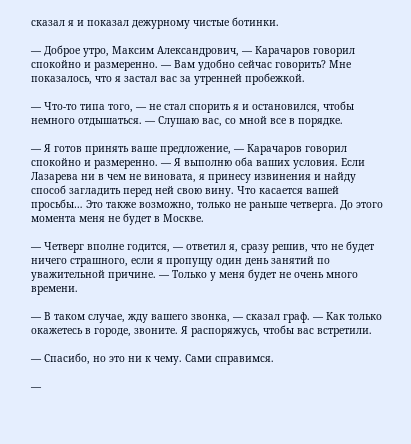сказал я и показал дежурному чистые ботинки.

— Доброе утро, Максим Александрович, — Карачаров говорил спокойно и размеренно. — Вам удобно сейчас говорить? Мне показалось, что я застал вас за утренней пробежкой.

— Что-то типа того, — не стал спорить я и остановился, чтобы немного отдышаться. — Слушаю вас, со мной все в порядке.

— Я готов принять ваше предложение, — Карачаров говорил спокойно и размеренно. — Я выполню оба ваших условия. Если Лазарева ни в чем не виновата, я принесу извинения и найду способ загладить перед ней свою вину. Что касается вашей просьбы… Это также возможно, только не раньше четверга. До этого момента меня не будет в Москве.

— Четверг вполне годится, — ответил я, сразу решив, что не будет ничего страшного, если я пропущу один день занятий по уважительной причине. — Только у меня будет не очень много времени.

— В таком случае, жду вашего звонка, — сказал граф. — Как только окажетесь в городе, звоните. Я распоряжусь, чтобы вас встретили.

— Спасибо, но это ни к чему. Сами справимся.

—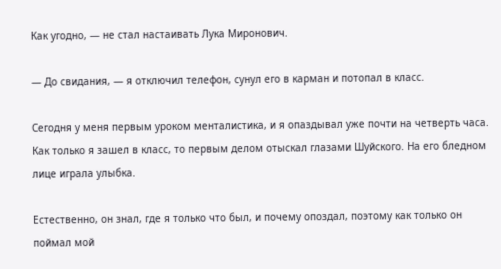Как угодно, — не стал настаивать Лука Миронович.

— До свидания, — я отключил телефон, сунул его в карман и потопал в класс.

Сегодня у меня первым уроком менталистика, и я опаздывал уже почти на четверть часа. Как только я зашел в класс, то первым делом отыскал глазами Шуйского. На его бледном лице играла улыбка.

Естественно, он знал, где я только что был, и почему опоздал, поэтому как только он поймал мой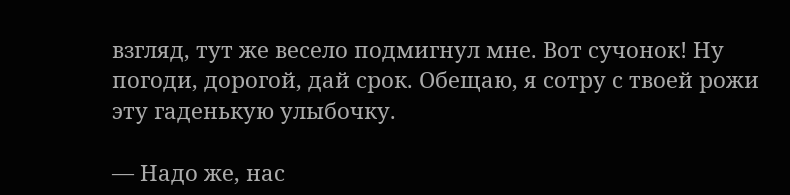взгляд, тут же весело подмигнул мне. Вот сучонок! Ну погоди, дорогой, дай срок. Обещаю, я сотру с твоей рожи эту гаденькую улыбочку.

— Надо же, нас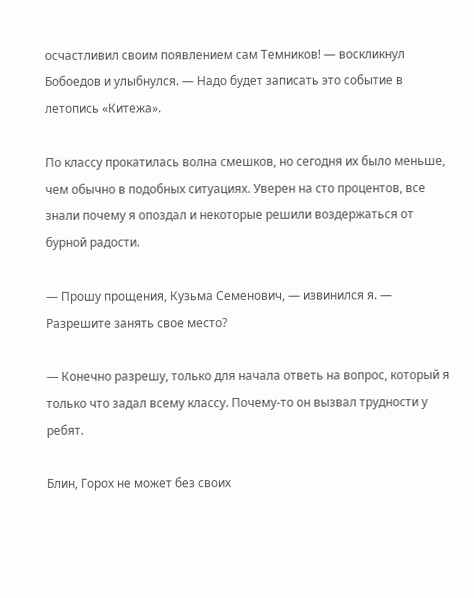осчастливил своим появлением сам Темников! — воскликнул Бобоедов и улыбнулся. — Надо будет записать это событие в летопись «Китежа».

По классу прокатилась волна смешков, но сегодня их было меньше, чем обычно в подобных ситуациях. Уверен на сто процентов, все знали почему я опоздал и некоторые решили воздержаться от бурной радости.

— Прошу прощения, Кузьма Семенович, — извинился я. — Разрешите занять свое место?

— Конечно разрешу, только для начала ответь на вопрос, который я только что задал всему классу. Почему-то он вызвал трудности у ребят.

Блин, Горох не может без своих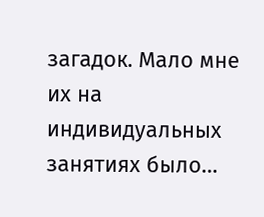загадок. Мало мне их на индивидуальных занятиях было…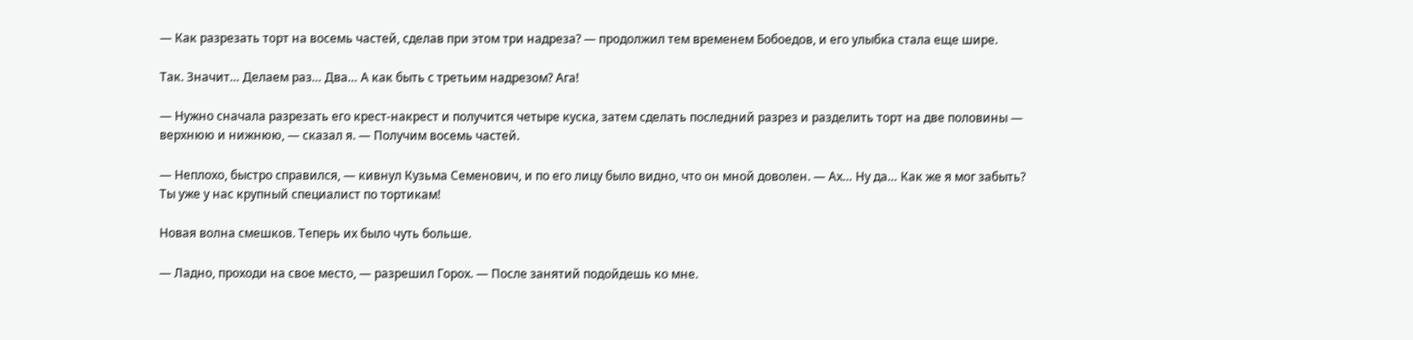— Как разрезать торт на восемь частей, сделав при этом три надреза? — продолжил тем временем Бобоедов, и его улыбка стала еще шире.

Так. Значит… Делаем раз… Два… А как быть с третьим надрезом? Ага!

— Нужно сначала разрезать его крест-накрест и получится четыре куска, затем сделать последний разрез и разделить торт на две половины — верхнюю и нижнюю, — сказал я. — Получим восемь частей.

— Неплохо, быстро справился, — кивнул Кузьма Семенович, и по его лицу было видно, что он мной доволен. — Ах… Ну да… Как же я мог забыть? Ты уже у нас крупный специалист по тортикам!

Новая волна смешков. Теперь их было чуть больше.

— Ладно, проходи на свое место, — разрешил Горох. — После занятий подойдешь ко мне.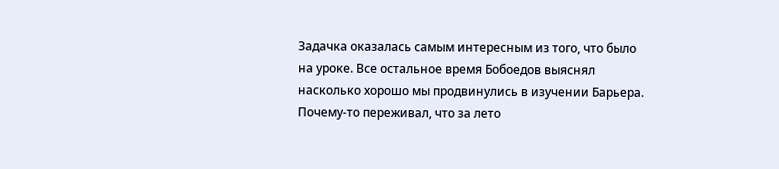Задачка оказалась самым интересным из того, что было на уроке. Все остальное время Бобоедов выяснял насколько хорошо мы продвинулись в изучении Барьера. Почему-то переживал, что за лето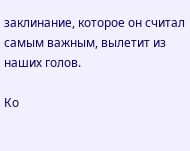заклинание, которое он считал самым важным, вылетит из наших голов.

Ко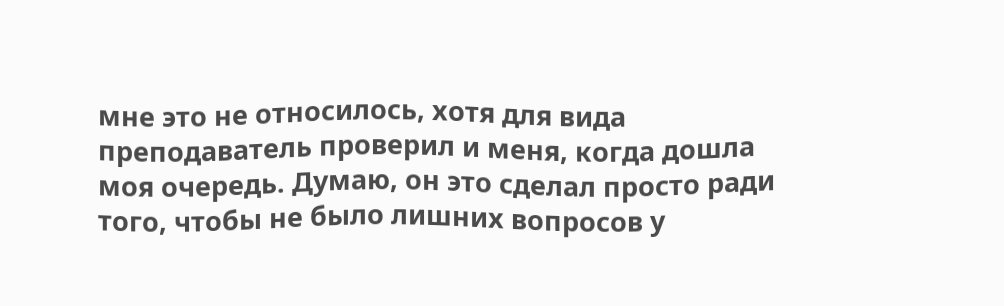мне это не относилось, хотя для вида преподаватель проверил и меня, когда дошла моя очередь. Думаю, он это сделал просто ради того, чтобы не было лишних вопросов у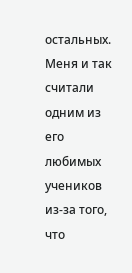остальных. Меня и так считали одним из его любимых учеников из-за того, что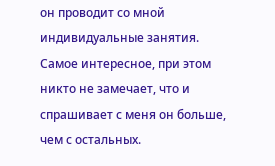он проводит со мной индивидуальные занятия. Самое интересное, при этом никто не замечает, что и спрашивает с меня он больше, чем с остальных.